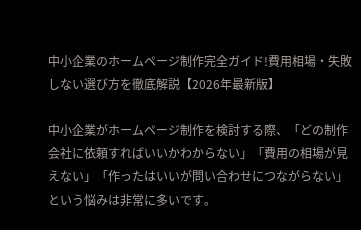中小企業のホームページ制作完全ガイド!費用相場・失敗しない選び方を徹底解説【2026年最新版】

中小企業がホームページ制作を検討する際、「どの制作会社に依頼すればいいかわからない」「費用の相場が見えない」「作ったはいいが問い合わせにつながらない」という悩みは非常に多いです。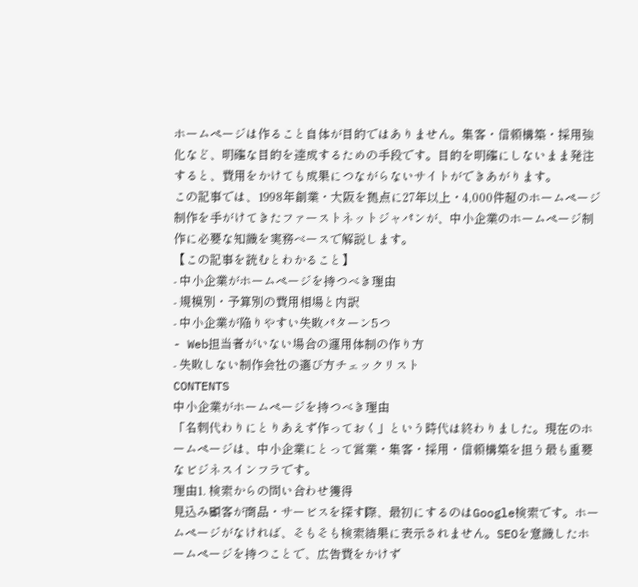ホームページは作ること自体が目的ではありません。集客・信頼構築・採用強化など、明確な目的を達成するための手段です。目的を明確にしないまま発注すると、費用をかけても成果につながらないサイトができあがります。
この記事では、1998年創業・大阪を拠点に27年以上・4,000件超のホームページ制作を手がけてきたファーストネットジャパンが、中小企業のホームページ制作に必要な知識を実務ベースで解説します。
【この記事を読むとわかること】
- 中小企業がホームページを持つべき理由
- 規模別・予算別の費用相場と内訳
- 中小企業が陥りやすい失敗パターン5つ
- Web担当者がいない場合の運用体制の作り方
- 失敗しない制作会社の選び方チェックリスト
CONTENTS
中小企業がホームページを持つべき理由
「名刺代わりにとりあえず作っておく」という時代は終わりました。現在のホームページは、中小企業にとって営業・集客・採用・信頼構築を担う最も重要なビジネスインフラです。
理由1. 検索からの問い合わせ獲得
見込み顧客が商品・サービスを探す際、最初にするのはGoogle検索です。ホームページがなければ、そもそも検索結果に表示されません。SEOを意識したホームページを持つことで、広告費をかけず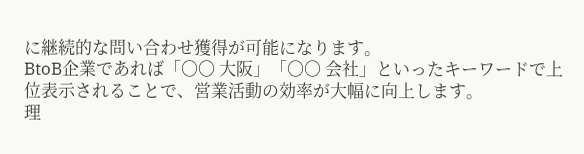に継続的な問い合わせ獲得が可能になります。
BtoB企業であれば「〇〇 大阪」「〇〇 会社」といったキーワードで上位表示されることで、営業活動の効率が大幅に向上します。
理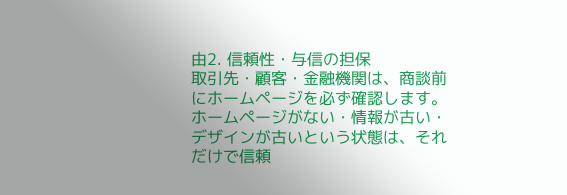由2. 信頼性・与信の担保
取引先・顧客・金融機関は、商談前にホームページを必ず確認します。ホームページがない・情報が古い・デザインが古いという状態は、それだけで信頼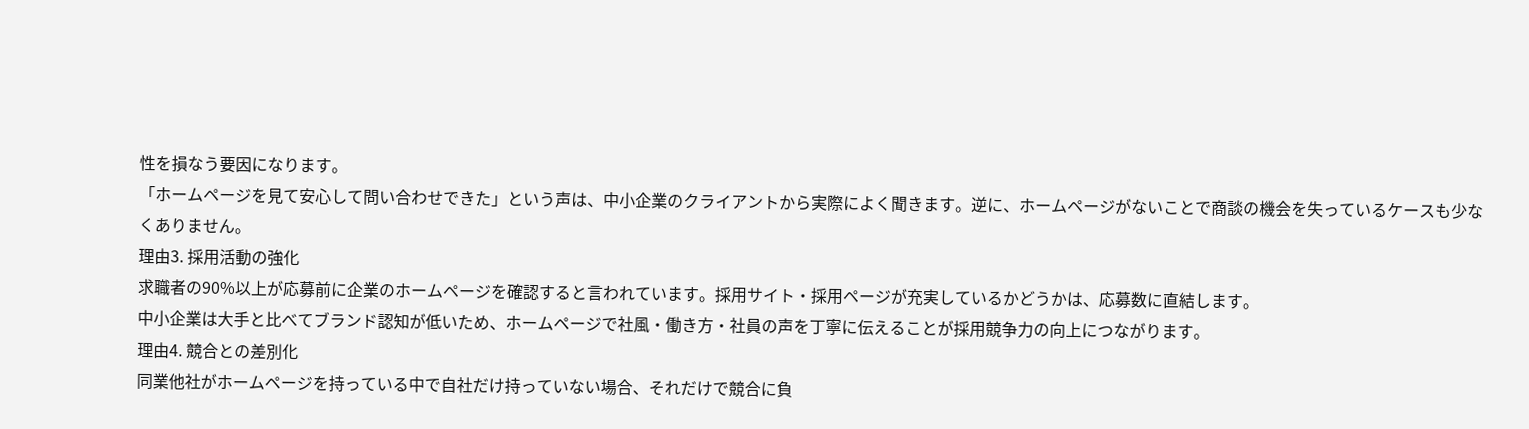性を損なう要因になります。
「ホームページを見て安心して問い合わせできた」という声は、中小企業のクライアントから実際によく聞きます。逆に、ホームページがないことで商談の機会を失っているケースも少なくありません。
理由3. 採用活動の強化
求職者の90%以上が応募前に企業のホームページを確認すると言われています。採用サイト・採用ページが充実しているかどうかは、応募数に直結します。
中小企業は大手と比べてブランド認知が低いため、ホームページで社風・働き方・社員の声を丁寧に伝えることが採用競争力の向上につながります。
理由4. 競合との差別化
同業他社がホームページを持っている中で自社だけ持っていない場合、それだけで競合に負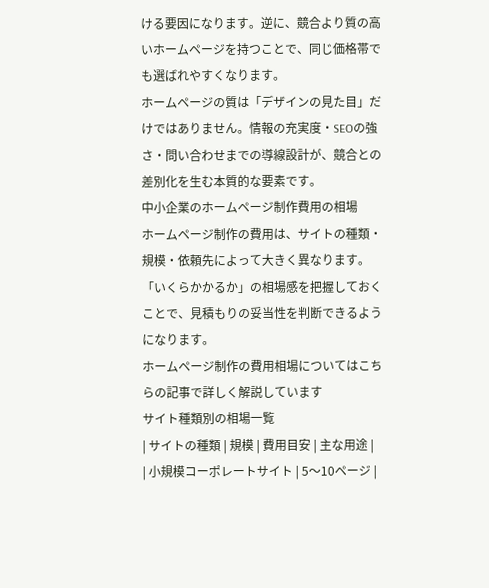ける要因になります。逆に、競合より質の高いホームページを持つことで、同じ価格帯でも選ばれやすくなります。
ホームページの質は「デザインの見た目」だけではありません。情報の充実度・SEOの強さ・問い合わせまでの導線設計が、競合との差別化を生む本質的な要素です。
中小企業のホームページ制作費用の相場
ホームページ制作の費用は、サイトの種類・規模・依頼先によって大きく異なります。「いくらかかるか」の相場感を把握しておくことで、見積もりの妥当性を判断できるようになります。
ホームページ制作の費用相場についてはこちらの記事で詳しく解説しています
サイト種類別の相場一覧
| サイトの種類 | 規模 | 費用目安 | 主な用途 |
| 小規模コーポレートサイト | 5〜10ページ |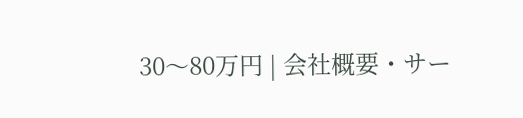30〜80万円 | 会社概要・サー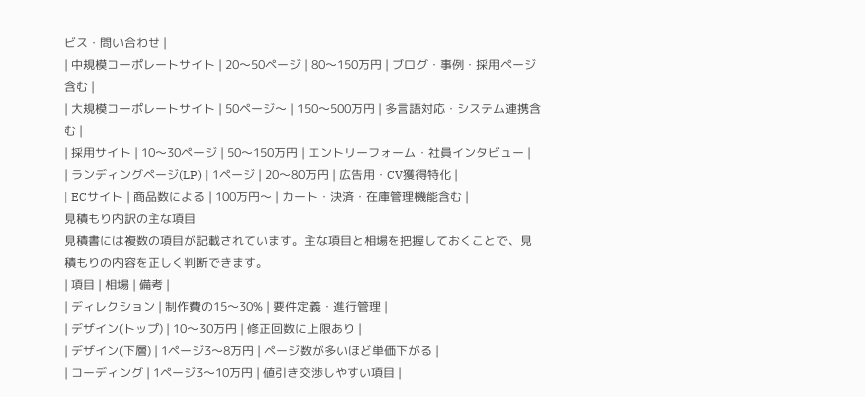ビス・問い合わせ |
| 中規模コーポレートサイト | 20〜50ページ | 80〜150万円 | ブログ・事例・採用ページ含む |
| 大規模コーポレートサイト | 50ページ〜 | 150〜500万円 | 多言語対応・システム連携含む |
| 採用サイト | 10〜30ページ | 50〜150万円 | エントリーフォーム・社員インタビュー |
| ランディングページ(LP) | 1ページ | 20〜80万円 | 広告用・CV獲得特化 |
| ECサイト | 商品数による | 100万円〜 | カート・決済・在庫管理機能含む |
見積もり内訳の主な項目
見積書には複数の項目が記載されています。主な項目と相場を把握しておくことで、見積もりの内容を正しく判断できます。
| 項目 | 相場 | 備考 |
| ディレクション | 制作費の15〜30% | 要件定義・進行管理 |
| デザイン(トップ) | 10〜30万円 | 修正回数に上限あり |
| デザイン(下層) | 1ページ3〜8万円 | ページ数が多いほど単価下がる |
| コーディング | 1ページ3〜10万円 | 値引き交渉しやすい項目 |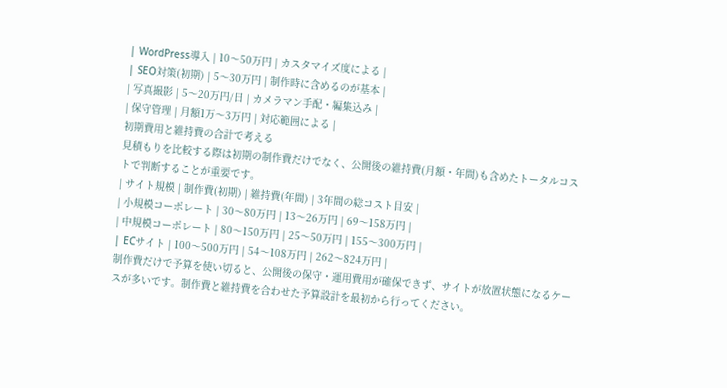| WordPress導入 | 10〜50万円 | カスタマイズ度による |
| SEO対策(初期) | 5〜30万円 | 制作時に含めるのが基本 |
| 写真撮影 | 5〜20万円/日 | カメラマン手配・編集込み |
| 保守管理 | 月額1万〜3万円 | 対応範囲による |
初期費用と維持費の合計で考える
見積もりを比較する際は初期の制作費だけでなく、公開後の維持費(月額・年間)も含めたトータルコストで判断することが重要です。
| サイト規模 | 制作費(初期) | 維持費(年間) | 3年間の総コスト目安 |
| 小規模コーポレート | 30〜80万円 | 13〜26万円 | 69〜158万円 |
| 中規模コーポレート | 80〜150万円 | 25〜50万円 | 155〜300万円 |
| ECサイト | 100〜500万円 | 54〜108万円 | 262〜824万円 |
制作費だけで予算を使い切ると、公開後の保守・運用費用が確保できず、サイトが放置状態になるケースが多いです。制作費と維持費を合わせた予算設計を最初から行ってください。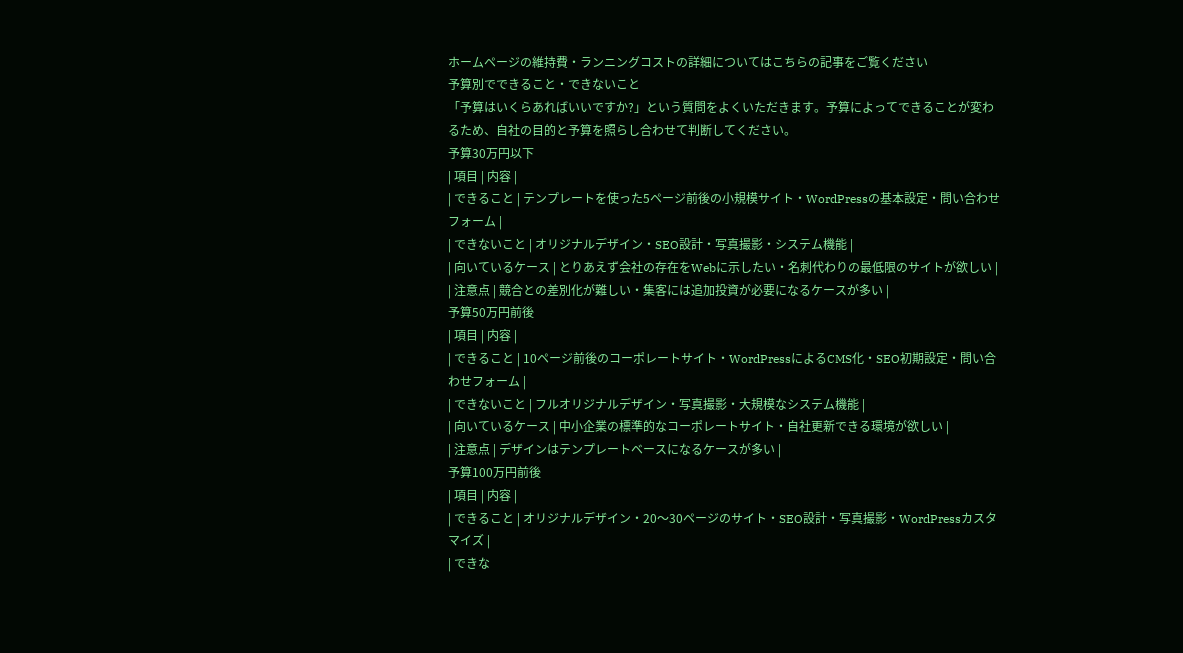ホームページの維持費・ランニングコストの詳細についてはこちらの記事をご覧ください
予算別でできること・できないこと
「予算はいくらあればいいですか?」という質問をよくいただきます。予算によってできることが変わるため、自社の目的と予算を照らし合わせて判断してください。
予算30万円以下
| 項目 | 内容 |
| できること | テンプレートを使った5ページ前後の小規模サイト・WordPressの基本設定・問い合わせフォーム |
| できないこと | オリジナルデザイン・SEO設計・写真撮影・システム機能 |
| 向いているケース | とりあえず会社の存在をWebに示したい・名刺代わりの最低限のサイトが欲しい |
| 注意点 | 競合との差別化が難しい・集客には追加投資が必要になるケースが多い |
予算50万円前後
| 項目 | 内容 |
| できること | 10ページ前後のコーポレートサイト・WordPressによるCMS化・SEO初期設定・問い合わせフォーム |
| できないこと | フルオリジナルデザイン・写真撮影・大規模なシステム機能 |
| 向いているケース | 中小企業の標準的なコーポレートサイト・自社更新できる環境が欲しい |
| 注意点 | デザインはテンプレートベースになるケースが多い |
予算100万円前後
| 項目 | 内容 |
| できること | オリジナルデザイン・20〜30ページのサイト・SEO設計・写真撮影・WordPressカスタマイズ |
| できな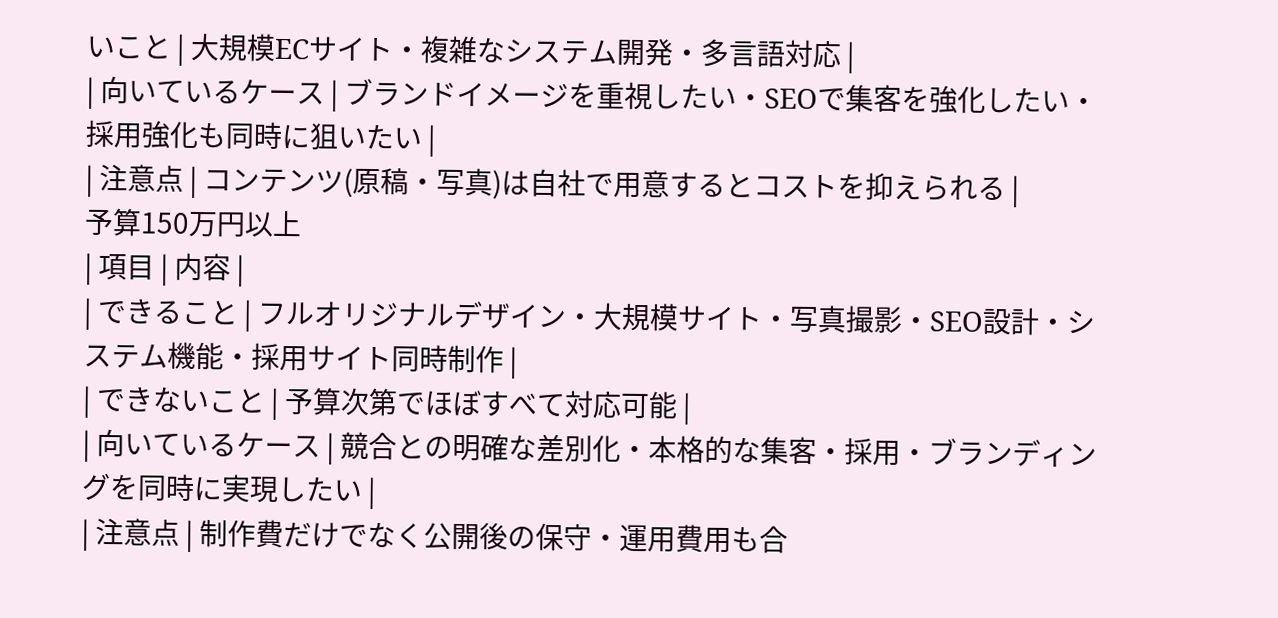いこと | 大規模ECサイト・複雑なシステム開発・多言語対応 |
| 向いているケース | ブランドイメージを重視したい・SEOで集客を強化したい・採用強化も同時に狙いたい |
| 注意点 | コンテンツ(原稿・写真)は自社で用意するとコストを抑えられる |
予算150万円以上
| 項目 | 内容 |
| できること | フルオリジナルデザイン・大規模サイト・写真撮影・SEO設計・システム機能・採用サイト同時制作 |
| できないこと | 予算次第でほぼすべて対応可能 |
| 向いているケース | 競合との明確な差別化・本格的な集客・採用・ブランディングを同時に実現したい |
| 注意点 | 制作費だけでなく公開後の保守・運用費用も合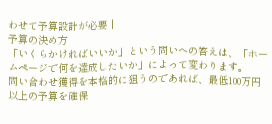わせて予算設計が必要 |
予算の決め方
「いくらかければいいか」という問いへの答えは、「ホームページで何を達成したいか」によって変わります。
問い合わせ獲得を本格的に狙うのであれば、最低100万円以上の予算を確保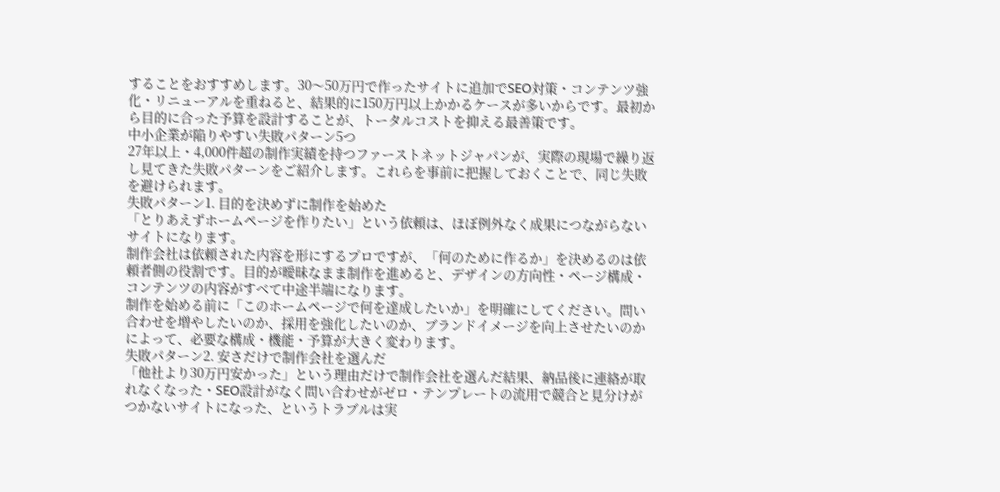することをおすすめします。30〜50万円で作ったサイトに追加でSEO対策・コンテンツ強化・リニューアルを重ねると、結果的に150万円以上かかるケースが多いからです。最初から目的に合った予算を設計することが、トータルコストを抑える最善策です。
中小企業が陥りやすい失敗パターン5つ
27年以上・4,000件超の制作実績を持つファーストネットジャパンが、実際の現場で繰り返し見てきた失敗パターンをご紹介します。これらを事前に把握しておくことで、同じ失敗を避けられます。
失敗パターン1. 目的を決めずに制作を始めた
「とりあえずホームページを作りたい」という依頼は、ほぼ例外なく成果につながらないサイトになります。
制作会社は依頼された内容を形にするプロですが、「何のために作るか」を決めるのは依頼者側の役割です。目的が曖昧なまま制作を進めると、デザインの方向性・ページ構成・コンテンツの内容がすべて中途半端になります。
制作を始める前に「このホームページで何を達成したいか」を明確にしてください。問い合わせを増やしたいのか、採用を強化したいのか、ブランドイメージを向上させたいのかによって、必要な構成・機能・予算が大きく変わります。
失敗パターン2. 安さだけで制作会社を選んだ
「他社より30万円安かった」という理由だけで制作会社を選んだ結果、納品後に連絡が取れなくなった・SEO設計がなく問い合わせがゼロ・テンプレートの流用で競合と見分けがつかないサイトになった、というトラブルは実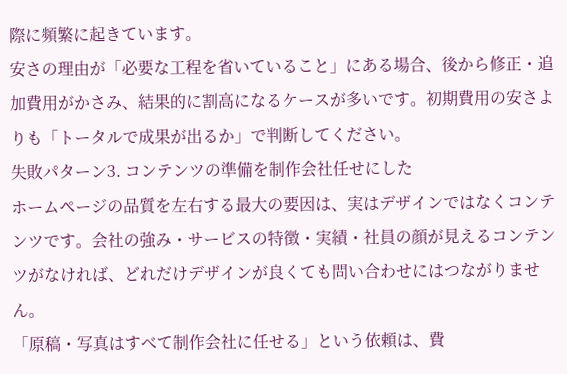際に頻繁に起きています。
安さの理由が「必要な工程を省いていること」にある場合、後から修正・追加費用がかさみ、結果的に割高になるケースが多いです。初期費用の安さよりも「トータルで成果が出るか」で判断してください。
失敗パターン3. コンテンツの準備を制作会社任せにした
ホームページの品質を左右する最大の要因は、実はデザインではなくコンテンツです。会社の強み・サービスの特徴・実績・社員の顔が見えるコンテンツがなければ、どれだけデザインが良くても問い合わせにはつながりません。
「原稿・写真はすべて制作会社に任せる」という依頼は、費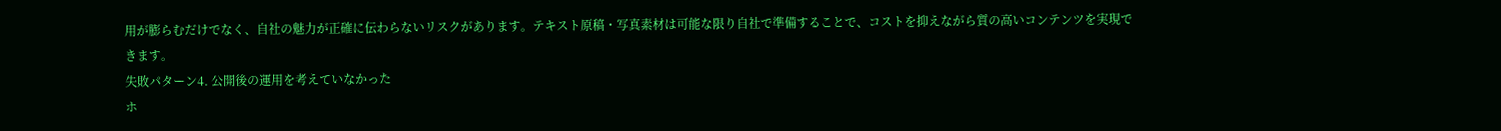用が膨らむだけでなく、自社の魅力が正確に伝わらないリスクがあります。テキスト原稿・写真素材は可能な限り自社で準備することで、コストを抑えながら質の高いコンテンツを実現できます。
失敗パターン4. 公開後の運用を考えていなかった
ホ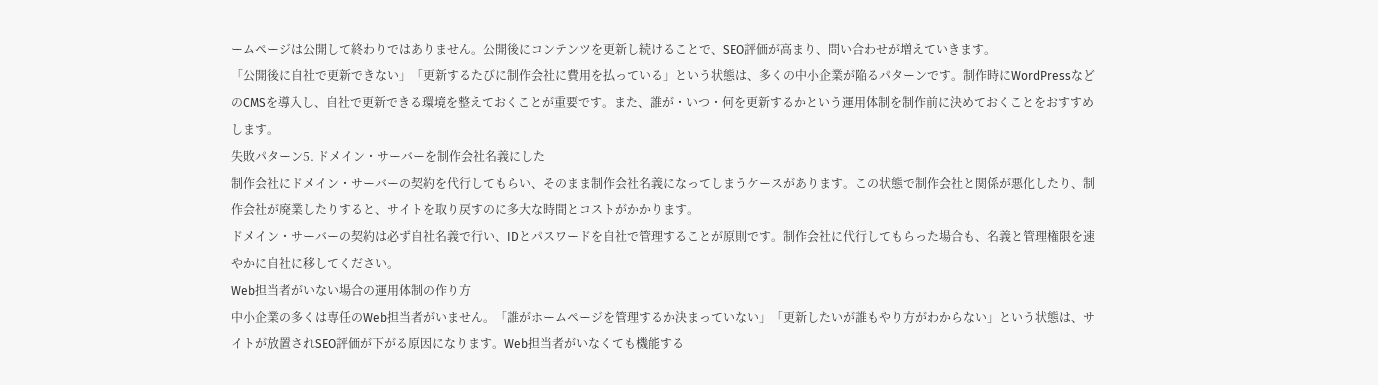ームページは公開して終わりではありません。公開後にコンテンツを更新し続けることで、SEO評価が高まり、問い合わせが増えていきます。
「公開後に自社で更新できない」「更新するたびに制作会社に費用を払っている」という状態は、多くの中小企業が陥るパターンです。制作時にWordPressなどのCMSを導入し、自社で更新できる環境を整えておくことが重要です。また、誰が・いつ・何を更新するかという運用体制を制作前に決めておくことをおすすめします。
失敗パターン5. ドメイン・サーバーを制作会社名義にした
制作会社にドメイン・サーバーの契約を代行してもらい、そのまま制作会社名義になってしまうケースがあります。この状態で制作会社と関係が悪化したり、制作会社が廃業したりすると、サイトを取り戻すのに多大な時間とコストがかかります。
ドメイン・サーバーの契約は必ず自社名義で行い、IDとパスワードを自社で管理することが原則です。制作会社に代行してもらった場合も、名義と管理権限を速やかに自社に移してください。
Web担当者がいない場合の運用体制の作り方
中小企業の多くは専任のWeb担当者がいません。「誰がホームページを管理するか決まっていない」「更新したいが誰もやり方がわからない」という状態は、サイトが放置されSEO評価が下がる原因になります。Web担当者がいなくても機能する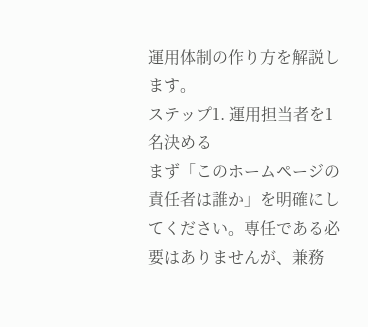運用体制の作り方を解説します。
ステップ1. 運用担当者を1名決める
まず「このホームページの責任者は誰か」を明確にしてください。専任である必要はありませんが、兼務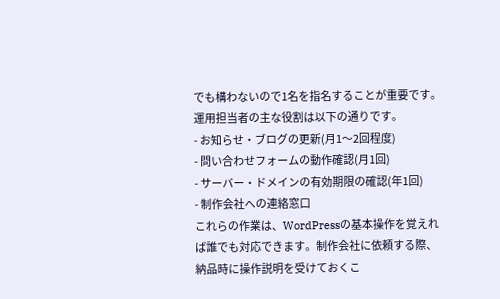でも構わないので1名を指名することが重要です。
運用担当者の主な役割は以下の通りです。
- お知らせ・ブログの更新(月1〜2回程度)
- 問い合わせフォームの動作確認(月1回)
- サーバー・ドメインの有効期限の確認(年1回)
- 制作会社への連絡窓口
これらの作業は、WordPressの基本操作を覚えれば誰でも対応できます。制作会社に依頼する際、納品時に操作説明を受けておくこ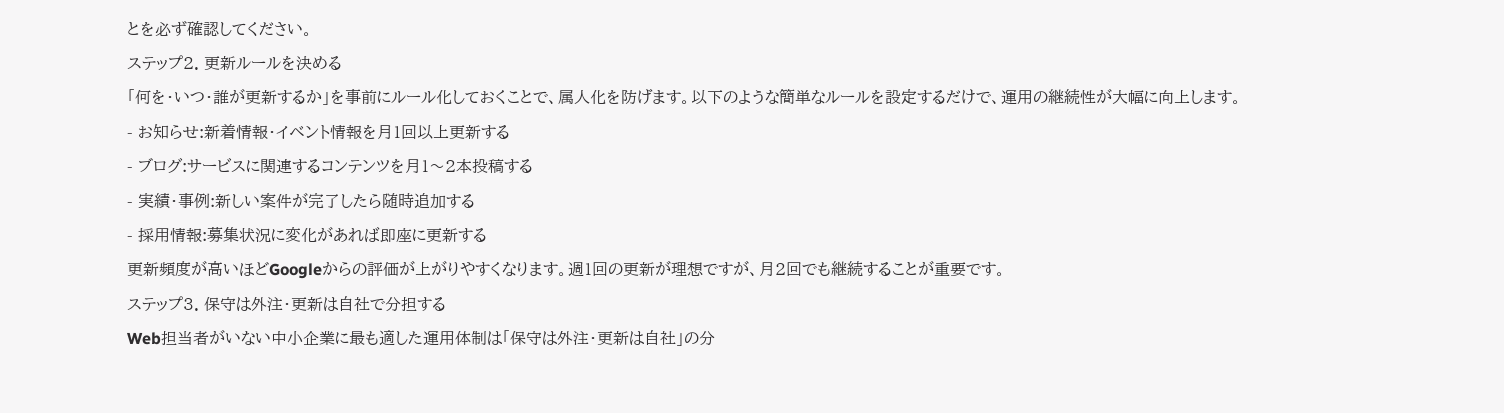とを必ず確認してください。
ステップ2. 更新ルールを決める
「何を・いつ・誰が更新するか」を事前にルール化しておくことで、属人化を防げます。以下のような簡単なルールを設定するだけで、運用の継続性が大幅に向上します。
- お知らせ:新着情報・イベント情報を月1回以上更新する
- ブログ:サービスに関連するコンテンツを月1〜2本投稿する
- 実績・事例:新しい案件が完了したら随時追加する
- 採用情報:募集状況に変化があれば即座に更新する
更新頻度が高いほどGoogleからの評価が上がりやすくなります。週1回の更新が理想ですが、月2回でも継続することが重要です。
ステップ3. 保守は外注・更新は自社で分担する
Web担当者がいない中小企業に最も適した運用体制は「保守は外注・更新は自社」の分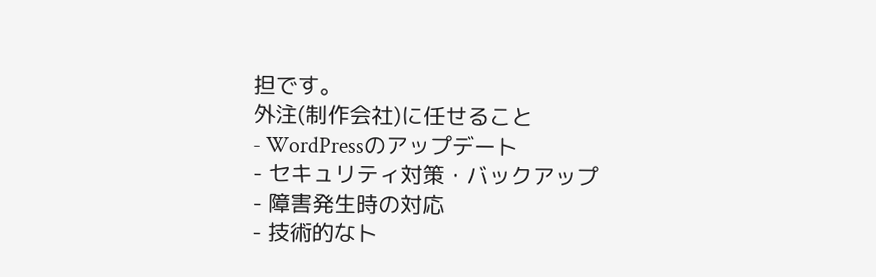担です。
外注(制作会社)に任せること
- WordPressのアップデート
- セキュリティ対策・バックアップ
- 障害発生時の対応
- 技術的なト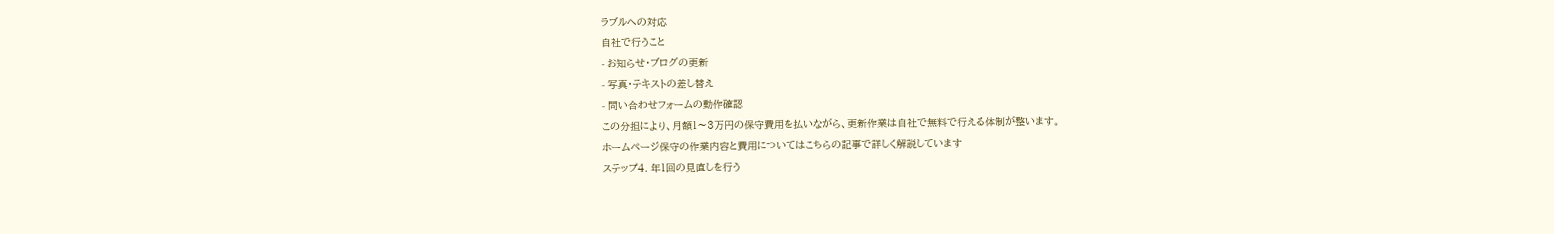ラブルへの対応
自社で行うこと
- お知らせ・ブログの更新
- 写真・テキストの差し替え
- 問い合わせフォームの動作確認
この分担により、月額1〜3万円の保守費用を払いながら、更新作業は自社で無料で行える体制が整います。
ホームページ保守の作業内容と費用についてはこちらの記事で詳しく解説しています
ステップ4. 年1回の見直しを行う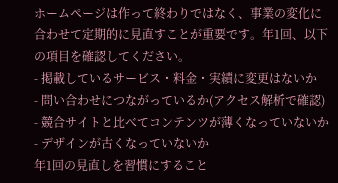ホームページは作って終わりではなく、事業の変化に合わせて定期的に見直すことが重要です。年1回、以下の項目を確認してください。
- 掲載しているサービス・料金・実績に変更はないか
- 問い合わせにつながっているか(アクセス解析で確認)
- 競合サイトと比べてコンテンツが薄くなっていないか
- デザインが古くなっていないか
年1回の見直しを習慣にすること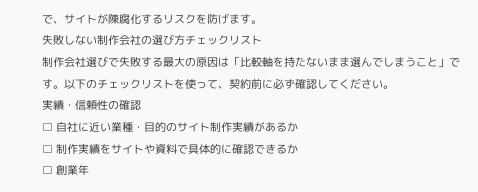で、サイトが陳腐化するリスクを防げます。
失敗しない制作会社の選び方チェックリスト
制作会社選びで失敗する最大の原因は「比較軸を持たないまま選んでしまうこと」です。以下のチェックリストを使って、契約前に必ず確認してください。
実績・信頼性の確認
□ 自社に近い業種・目的のサイト制作実績があるか
□ 制作実績をサイトや資料で具体的に確認できるか
□ 創業年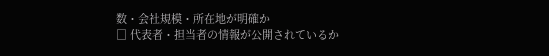数・会社規模・所在地が明確か
□ 代表者・担当者の情報が公開されているか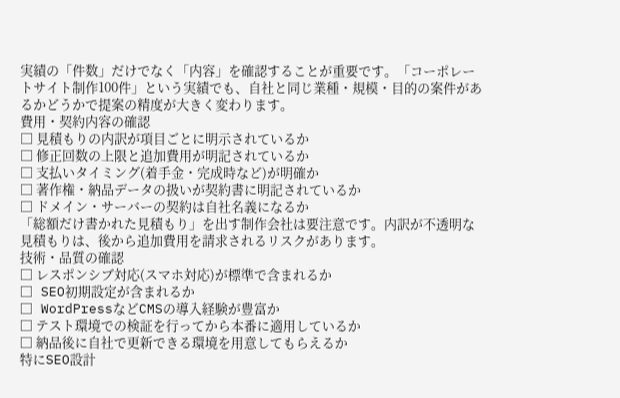実績の「件数」だけでなく「内容」を確認することが重要です。「コーポレートサイト制作100件」という実績でも、自社と同じ業種・規模・目的の案件があるかどうかで提案の精度が大きく変わります。
費用・契約内容の確認
□ 見積もりの内訳が項目ごとに明示されているか
□ 修正回数の上限と追加費用が明記されているか
□ 支払いタイミング(着手金・完成時など)が明確か
□ 著作権・納品データの扱いが契約書に明記されているか
□ ドメイン・サーバーの契約は自社名義になるか
「総額だけ書かれた見積もり」を出す制作会社は要注意です。内訳が不透明な見積もりは、後から追加費用を請求されるリスクがあります。
技術・品質の確認
□ レスポンシブ対応(スマホ対応)が標準で含まれるか
□ SEO初期設定が含まれるか
□ WordPressなどCMSの導入経験が豊富か
□ テスト環境での検証を行ってから本番に適用しているか
□ 納品後に自社で更新できる環境を用意してもらえるか
特にSEO設計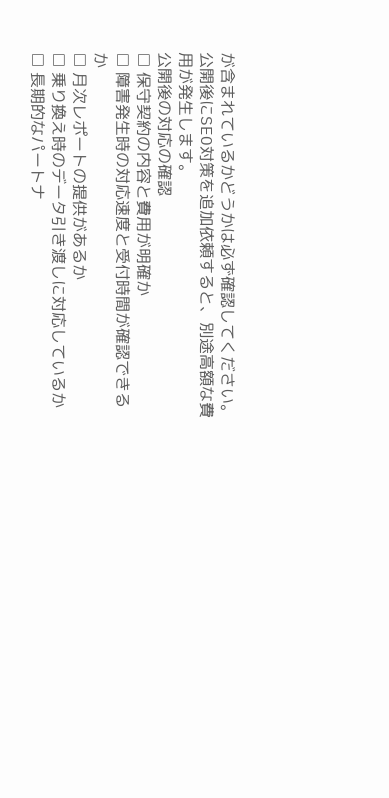が含まれているかどうかは必ず確認してください。公開後にSEO対策を追加依頼すると、別途高額な費用が発生します。
公開後の対応の確認
□ 保守契約の内容と費用が明確か
□ 障害発生時の対応速度と受付時間が確認できるか
□ 月次レポートの提供があるか
□ 乗り換え時のデータ引き渡しに対応しているか
□ 長期的なパートナ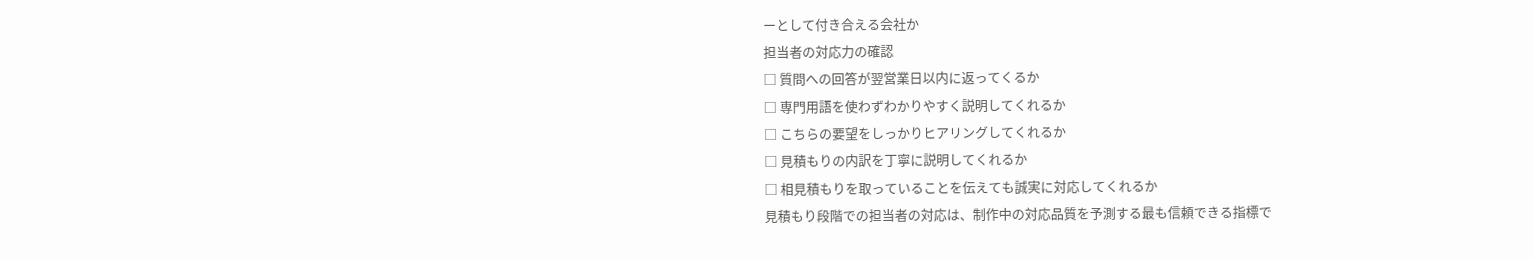ーとして付き合える会社か
担当者の対応力の確認
□ 質問への回答が翌営業日以内に返ってくるか
□ 専門用語を使わずわかりやすく説明してくれるか
□ こちらの要望をしっかりヒアリングしてくれるか
□ 見積もりの内訳を丁寧に説明してくれるか
□ 相見積もりを取っていることを伝えても誠実に対応してくれるか
見積もり段階での担当者の対応は、制作中の対応品質を予測する最も信頼できる指標で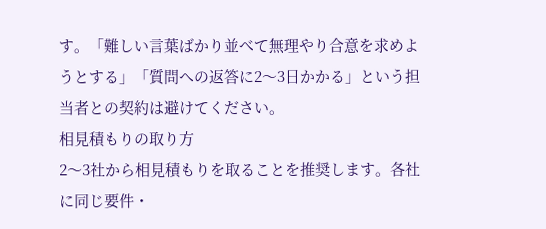す。「難しい言葉ばかり並べて無理やり合意を求めようとする」「質問への返答に2〜3日かかる」という担当者との契約は避けてください。
相見積もりの取り方
2〜3社から相見積もりを取ることを推奨します。各社に同じ要件・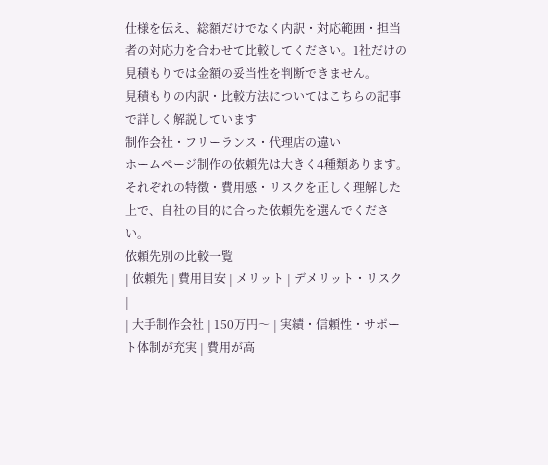仕様を伝え、総額だけでなく内訳・対応範囲・担当者の対応力を合わせて比較してください。1社だけの見積もりでは金額の妥当性を判断できません。
見積もりの内訳・比較方法についてはこちらの記事で詳しく解説しています
制作会社・フリーランス・代理店の違い
ホームページ制作の依頼先は大きく4種類あります。それぞれの特徴・費用感・リスクを正しく理解した上で、自社の目的に合った依頼先を選んでください。
依頼先別の比較一覧
| 依頼先 | 費用目安 | メリット | デメリット・リスク |
| 大手制作会社 | 150万円〜 | 実績・信頼性・サポート体制が充実 | 費用が高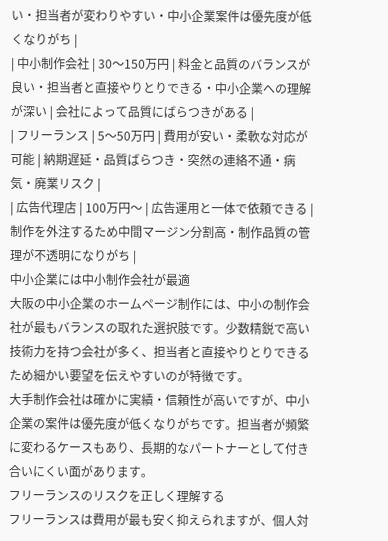い・担当者が変わりやすい・中小企業案件は優先度が低くなりがち |
| 中小制作会社 | 30〜150万円 | 料金と品質のバランスが良い・担当者と直接やりとりできる・中小企業への理解が深い | 会社によって品質にばらつきがある |
| フリーランス | 5〜50万円 | 費用が安い・柔軟な対応が可能 | 納期遅延・品質ばらつき・突然の連絡不通・病気・廃業リスク |
| 広告代理店 | 100万円〜 | 広告運用と一体で依頼できる | 制作を外注するため中間マージン分割高・制作品質の管理が不透明になりがち |
中小企業には中小制作会社が最適
大阪の中小企業のホームページ制作には、中小の制作会社が最もバランスの取れた選択肢です。少数精鋭で高い技術力を持つ会社が多く、担当者と直接やりとりできるため細かい要望を伝えやすいのが特徴です。
大手制作会社は確かに実績・信頼性が高いですが、中小企業の案件は優先度が低くなりがちです。担当者が頻繁に変わるケースもあり、長期的なパートナーとして付き合いにくい面があります。
フリーランスのリスクを正しく理解する
フリーランスは費用が最も安く抑えられますが、個人対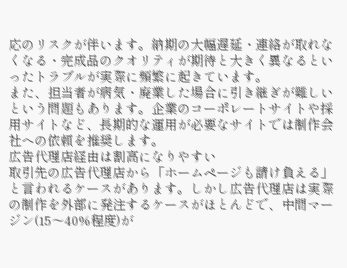応のリスクが伴います。納期の大幅遅延・連絡が取れなくなる・完成品のクオリティが期待と大きく異なるといったトラブルが実際に頻繁に起きています。
また、担当者が病気・廃業した場合に引き継ぎが難しいという問題もあります。企業のコーポレートサイトや採用サイトなど、長期的な運用が必要なサイトでは制作会社への依頼を推奨します。
広告代理店経由は割高になりやすい
取引先の広告代理店から「ホームページも請け負える」と言われるケースがあります。しかし広告代理店は実際の制作を外部に発注するケースがほとんどで、中間マージン(15〜40%程度)が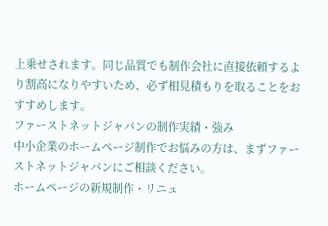上乗せされます。同じ品質でも制作会社に直接依頼するより割高になりやすいため、必ず相見積もりを取ることをおすすめします。
ファーストネットジャパンの制作実績・強み
中小企業のホームページ制作でお悩みの方は、まずファーストネットジャパンにご相談ください。
ホームページの新規制作・リニュ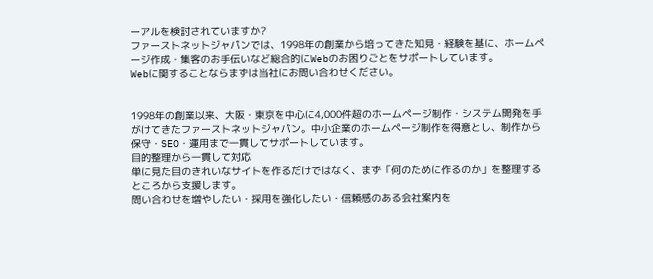ーアルを検討されていますか?
ファーストネットジャパンでは、1998年の創業から培ってきた知見・経験を基に、ホームページ作成・集客のお手伝いなど総合的にWebのお困りごとをサポートしています。
Webに関することならまずは当社にお問い合わせください。


1998年の創業以来、大阪・東京を中心に4,000件超のホームページ制作・システム開発を手がけてきたファーストネットジャパン。中小企業のホームページ制作を得意とし、制作から保守・SEO・運用まで一貫してサポートしています。
目的整理から一貫して対応
単に見た目のきれいなサイトを作るだけではなく、まず「何のために作るのか」を整理するところから支援します。
問い合わせを増やしたい・採用を強化したい・信頼感のある会社案内を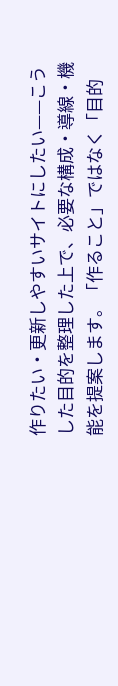作りたい・更新しやすいサイトにしたい——こうした目的を整理した上で、必要な構成・導線・機能を提案します。「作ること」ではなく「目的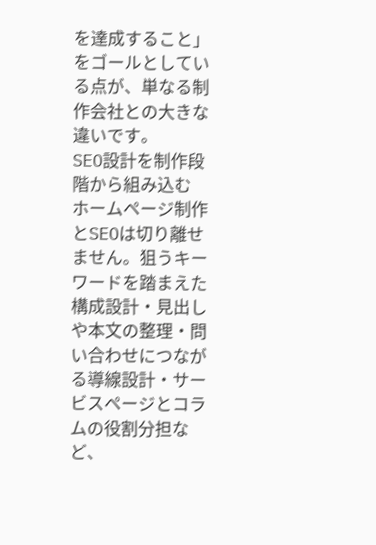を達成すること」をゴールとしている点が、単なる制作会社との大きな違いです。
SEO設計を制作段階から組み込む
ホームページ制作とSEOは切り離せません。狙うキーワードを踏まえた構成設計・見出しや本文の整理・問い合わせにつながる導線設計・サービスページとコラムの役割分担など、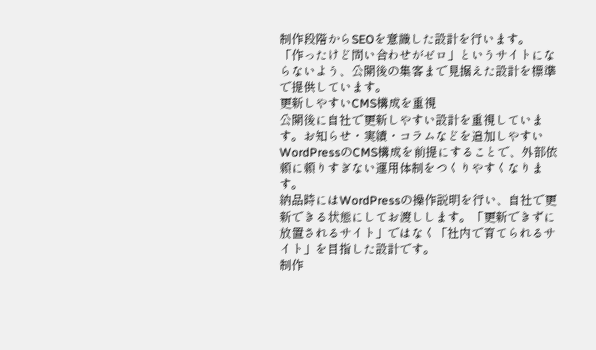制作段階からSEOを意識した設計を行います。
「作ったけど問い合わせがゼロ」というサイトにならないよう、公開後の集客まで見据えた設計を標準で提供しています。
更新しやすいCMS構成を重視
公開後に自社で更新しやすい設計を重視しています。お知らせ・実績・コラムなどを追加しやすいWordPressのCMS構成を前提にすることで、外部依頼に頼りすぎない運用体制をつくりやすくなります。
納品時にはWordPressの操作説明を行い、自社で更新できる状態にしてお渡しします。「更新できずに放置されるサイト」ではなく「社内で育てられるサイト」を目指した設計です。
制作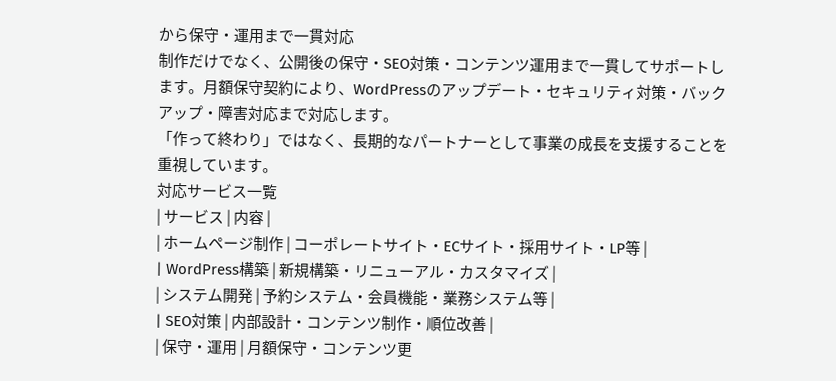から保守・運用まで一貫対応
制作だけでなく、公開後の保守・SEO対策・コンテンツ運用まで一貫してサポートします。月額保守契約により、WordPressのアップデート・セキュリティ対策・バックアップ・障害対応まで対応します。
「作って終わり」ではなく、長期的なパートナーとして事業の成長を支援することを重視しています。
対応サービス一覧
| サービス | 内容 |
| ホームページ制作 | コーポレートサイト・ECサイト・採用サイト・LP等 |
| WordPress構築 | 新規構築・リニューアル・カスタマイズ |
| システム開発 | 予約システム・会員機能・業務システム等 |
| SEO対策 | 内部設計・コンテンツ制作・順位改善 |
| 保守・運用 | 月額保守・コンテンツ更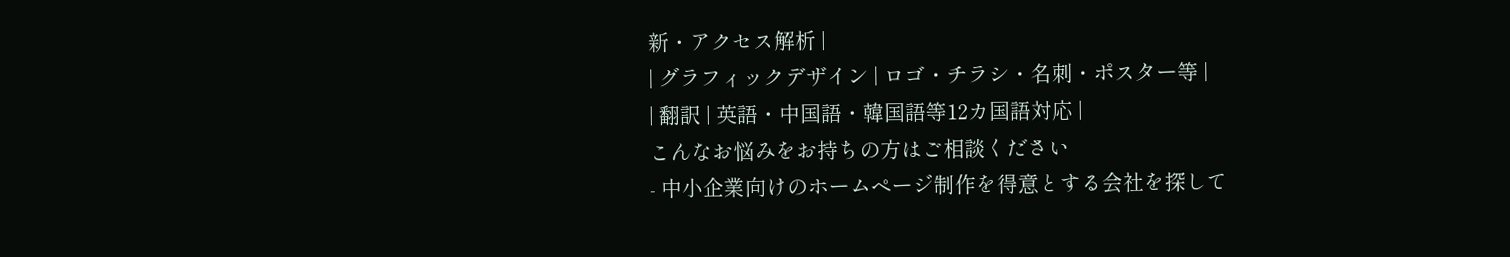新・アクセス解析 |
| グラフィックデザイン | ロゴ・チラシ・名刺・ポスター等 |
| 翻訳 | 英語・中国語・韓国語等12カ国語対応 |
こんなお悩みをお持ちの方はご相談ください
- 中小企業向けのホームページ制作を得意とする会社を探して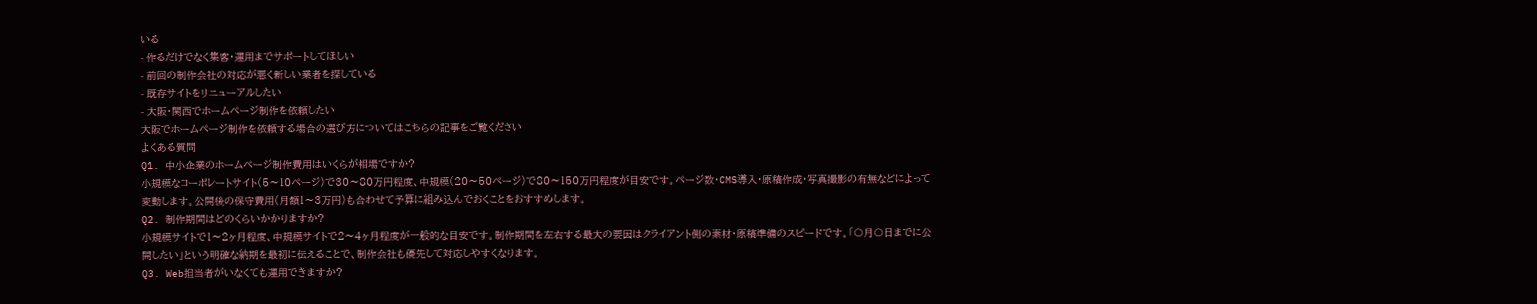いる
- 作るだけでなく集客・運用までサポートしてほしい
- 前回の制作会社の対応が悪く新しい業者を探している
- 既存サイトをリニューアルしたい
- 大阪・関西でホームページ制作を依頼したい
大阪でホームページ制作を依頼する場合の選び方についてはこちらの記事をご覧ください
よくある質問
Q1. 中小企業のホームページ制作費用はいくらが相場ですか?
小規模なコーポレートサイト(5〜10ページ)で30〜80万円程度、中規模(20〜50ページ)で80〜150万円程度が目安です。ページ数・CMS導入・原稿作成・写真撮影の有無などによって変動します。公開後の保守費用(月額1〜3万円)も合わせて予算に組み込んでおくことをおすすめします。
Q2. 制作期間はどのくらいかかりますか?
小規模サイトで1〜2ヶ月程度、中規模サイトで2〜4ヶ月程度が一般的な目安です。制作期間を左右する最大の要因はクライアント側の素材・原稿準備のスピードです。「〇月〇日までに公開したい」という明確な納期を最初に伝えることで、制作会社も優先して対応しやすくなります。
Q3. Web担当者がいなくても運用できますか?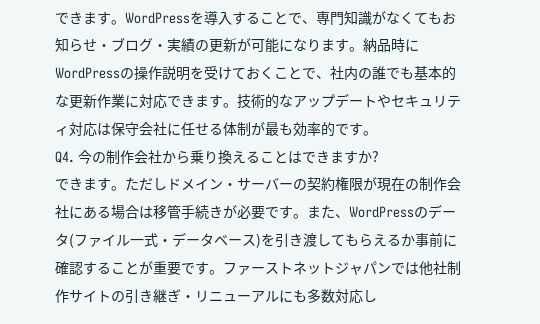できます。WordPressを導入することで、専門知識がなくてもお知らせ・ブログ・実績の更新が可能になります。納品時にWordPressの操作説明を受けておくことで、社内の誰でも基本的な更新作業に対応できます。技術的なアップデートやセキュリティ対応は保守会社に任せる体制が最も効率的です。
Q4. 今の制作会社から乗り換えることはできますか?
できます。ただしドメイン・サーバーの契約権限が現在の制作会社にある場合は移管手続きが必要です。また、WordPressのデータ(ファイル一式・データベース)を引き渡してもらえるか事前に確認することが重要です。ファーストネットジャパンでは他社制作サイトの引き継ぎ・リニューアルにも多数対応し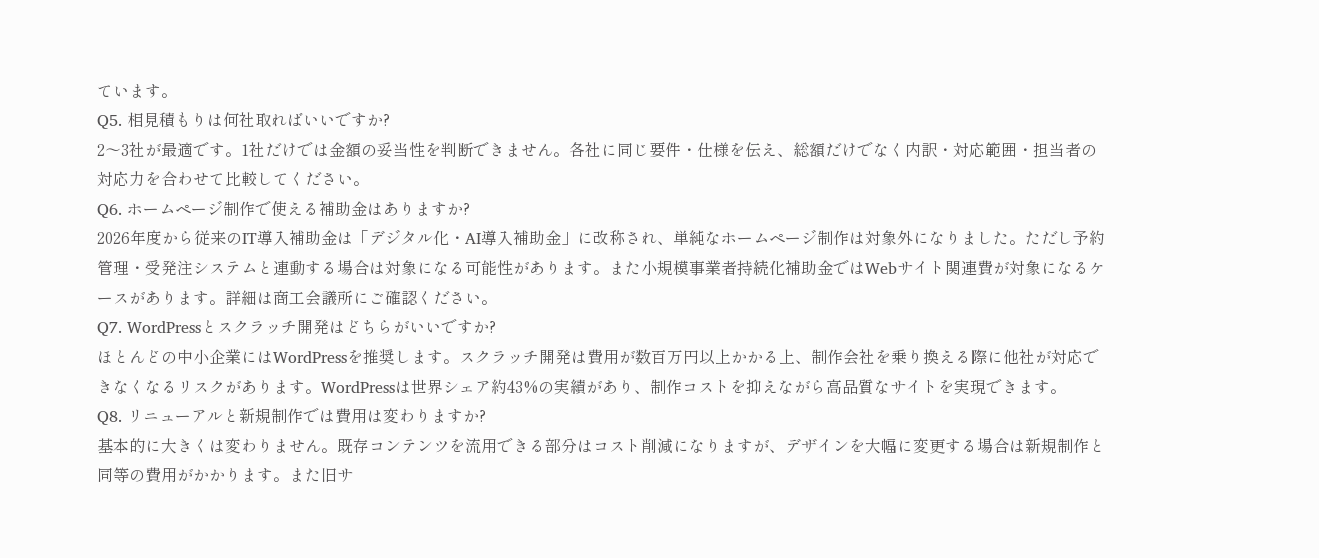ています。
Q5. 相見積もりは何社取ればいいですか?
2〜3社が最適です。1社だけでは金額の妥当性を判断できません。各社に同じ要件・仕様を伝え、総額だけでなく内訳・対応範囲・担当者の対応力を合わせて比較してください。
Q6. ホームページ制作で使える補助金はありますか?
2026年度から従来のIT導入補助金は「デジタル化・AI導入補助金」に改称され、単純なホームページ制作は対象外になりました。ただし予約管理・受発注システムと連動する場合は対象になる可能性があります。また小規模事業者持続化補助金ではWebサイト関連費が対象になるケースがあります。詳細は商工会議所にご確認ください。
Q7. WordPressとスクラッチ開発はどちらがいいですか?
ほとんどの中小企業にはWordPressを推奨します。スクラッチ開発は費用が数百万円以上かかる上、制作会社を乗り換える際に他社が対応できなくなるリスクがあります。WordPressは世界シェア約43%の実績があり、制作コストを抑えながら高品質なサイトを実現できます。
Q8. リニューアルと新規制作では費用は変わりますか?
基本的に大きくは変わりません。既存コンテンツを流用できる部分はコスト削減になりますが、デザインを大幅に変更する場合は新規制作と同等の費用がかかります。また旧サ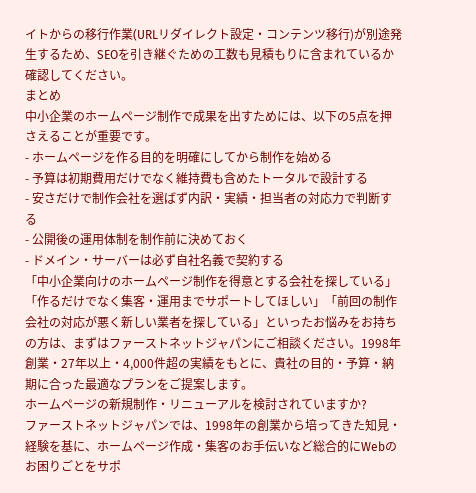イトからの移行作業(URLリダイレクト設定・コンテンツ移行)が別途発生するため、SEOを引き継ぐための工数も見積もりに含まれているか確認してください。
まとめ
中小企業のホームページ制作で成果を出すためには、以下の5点を押さえることが重要です。
- ホームページを作る目的を明確にしてから制作を始める
- 予算は初期費用だけでなく維持費も含めたトータルで設計する
- 安さだけで制作会社を選ばず内訳・実績・担当者の対応力で判断する
- 公開後の運用体制を制作前に決めておく
- ドメイン・サーバーは必ず自社名義で契約する
「中小企業向けのホームページ制作を得意とする会社を探している」「作るだけでなく集客・運用までサポートしてほしい」「前回の制作会社の対応が悪く新しい業者を探している」といったお悩みをお持ちの方は、まずはファーストネットジャパンにご相談ください。1998年創業・27年以上・4,000件超の実績をもとに、貴社の目的・予算・納期に合った最適なプランをご提案します。
ホームページの新規制作・リニューアルを検討されていますか?
ファーストネットジャパンでは、1998年の創業から培ってきた知見・経験を基に、ホームページ作成・集客のお手伝いなど総合的にWebのお困りごとをサポ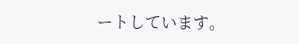ートしています。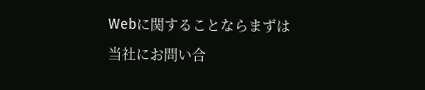Webに関することならまずは当社にお問い合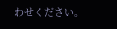わせください。